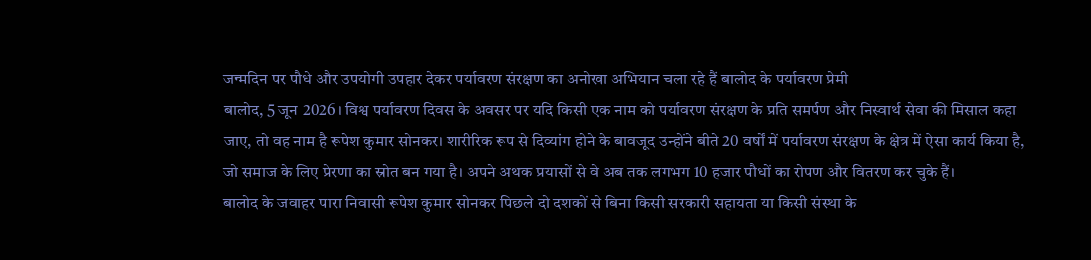जन्मदिन पर पौधे और उपयोगी उपहार देकर पर्यावरण संरक्षण का अनोखा अभियान चला रहे हैं बालोद के पर्यावरण प्रेमी
बालोद, 5 जून 2026। विश्व पर्यावरण दिवस के अवसर पर यदि किसी एक नाम को पर्यावरण संरक्षण के प्रति समर्पण और निस्वार्थ सेवा की मिसाल कहा जाए, तो वह नाम है रूपेश कुमार सोनकर। शारीरिक रूप से दिव्यांग होने के बावजूद उन्होंने बीते 20 वर्षों में पर्यावरण संरक्षण के क्षेत्र में ऐसा कार्य किया है, जो समाज के लिए प्रेरणा का स्रोत बन गया है। अपने अथक प्रयासों से वे अब तक लगभग 10 हजार पौधों का रोपण और वितरण कर चुके हैं।
बालोद के जवाहर पारा निवासी रूपेश कुमार सोनकर पिछले दो दशकों से बिना किसी सरकारी सहायता या किसी संस्था के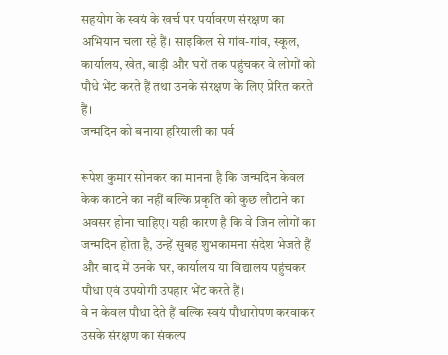सहयोग के स्वयं के खर्च पर पर्यावरण संरक्षण का अभियान चला रहे हैं। साइकिल से गांव-गांव, स्कूल, कार्यालय, खेत, बाड़ी और घरों तक पहुंचकर वे लोगों को पौधे भेंट करते हैं तथा उनके संरक्षण के लिए प्रेरित करते हैं।
जन्मदिन को बनाया हरियाली का पर्व

रूपेश कुमार सोनकर का मानना है कि जन्मदिन केवल केक काटने का नहीं बल्कि प्रकृति को कुछ लौटाने का अवसर होना चाहिए। यही कारण है कि वे जिन लोगों का जन्मदिन होता है, उन्हें सुबह शुभकामना संदेश भेजते हैं और बाद में उनके घर, कार्यालय या विद्यालय पहुंचकर पौधा एवं उपयोगी उपहार भेंट करते हैं।
वे न केवल पौधा देते हैं बल्कि स्वयं पौधारोपण करवाकर उसके संरक्षण का संकल्प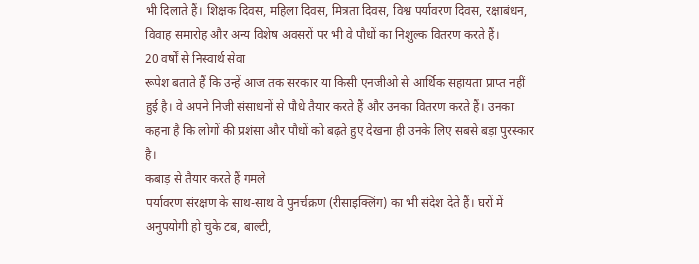भी दिलाते हैं। शिक्षक दिवस, महिला दिवस, मित्रता दिवस, विश्व पर्यावरण दिवस, रक्षाबंधन, विवाह समारोह और अन्य विशेष अवसरों पर भी वे पौधों का निशुल्क वितरण करते हैं।
20 वर्षों से निस्वार्थ सेवा
रूपेश बताते हैं कि उन्हें आज तक सरकार या किसी एनजीओ से आर्थिक सहायता प्राप्त नहीं हुई है। वे अपने निजी संसाधनों से पौधे तैयार करते हैं और उनका वितरण करते हैं। उनका कहना है कि लोगों की प्रशंसा और पौधों को बढ़ते हुए देखना ही उनके लिए सबसे बड़ा पुरस्कार है।
कबाड़ से तैयार करते हैं गमले
पर्यावरण संरक्षण के साथ-साथ वे पुनर्चक्रण (रीसाइक्लिंग) का भी संदेश देते हैं। घरों में अनुपयोगी हो चुके टब, बाल्टी,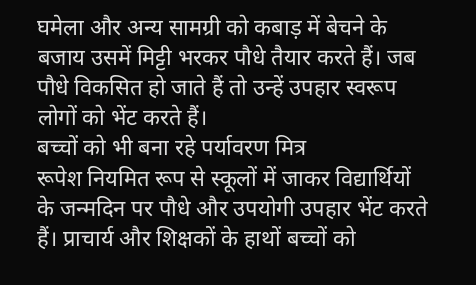घमेला और अन्य सामग्री को कबाड़ में बेचने के बजाय उसमें मिट्टी भरकर पौधे तैयार करते हैं। जब पौधे विकसित हो जाते हैं तो उन्हें उपहार स्वरूप लोगों को भेंट करते हैं।
बच्चों को भी बना रहे पर्यावरण मित्र
रूपेश नियमित रूप से स्कूलों में जाकर विद्यार्थियों के जन्मदिन पर पौधे और उपयोगी उपहार भेंट करते हैं। प्राचार्य और शिक्षकों के हाथों बच्चों को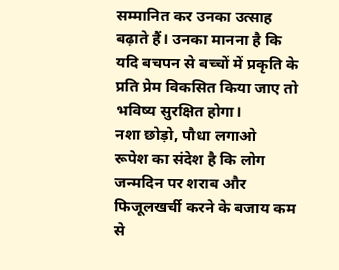सम्मानित कर उनका उत्साह बढ़ाते हैं। उनका मानना है कि यदि बचपन से बच्चों में प्रकृति के प्रति प्रेम विकसित किया जाए तो भविष्य सुरक्षित होगा।
नशा छोड़ो, पौधा लगाओ
रूपेश का संदेश है कि लोग जन्मदिन पर शराब और फिजूलखर्ची करने के बजाय कम से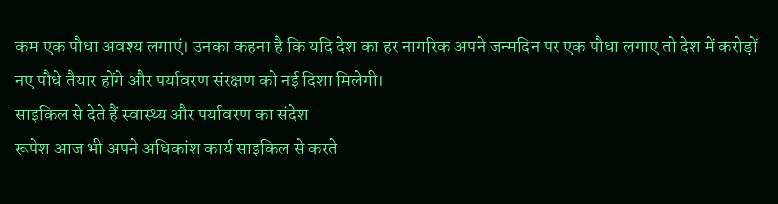कम एक पौधा अवश्य लगाएं। उनका कहना है कि यदि देश का हर नागरिक अपने जन्मदिन पर एक पौधा लगाए तो देश में करोड़ों नए पौधे तैयार होंगे और पर्यावरण संरक्षण को नई दिशा मिलेगी।
साइकिल से देते हैं स्वास्थ्य और पर्यावरण का संदेश
रूपेश आज भी अपने अधिकांश कार्य साइकिल से करते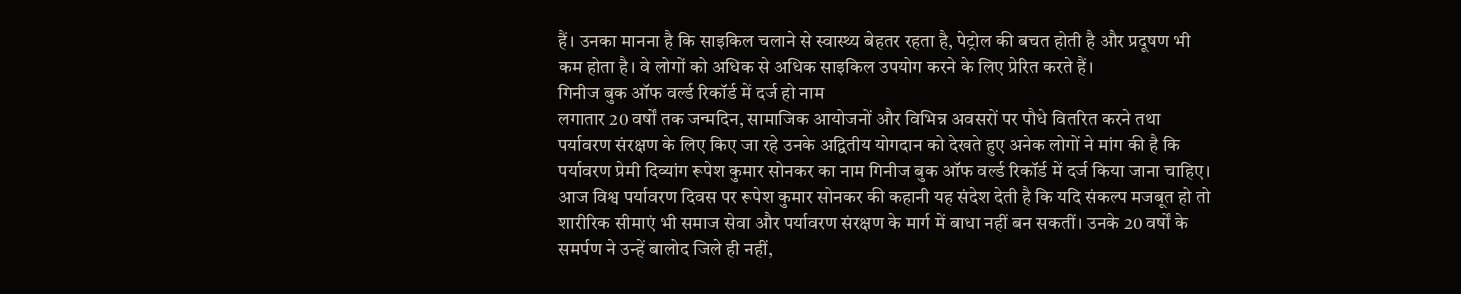हैं। उनका मानना है कि साइकिल चलाने से स्वास्थ्य बेहतर रहता है, पेट्रोल की बचत होती है और प्रदूषण भी कम होता है। वे लोगों को अधिक से अधिक साइकिल उपयोग करने के लिए प्रेरित करते हैं।
गिनीज बुक ऑफ वर्ल्ड रिकॉर्ड में दर्ज हो नाम
लगातार 20 वर्षों तक जन्मदिन, सामाजिक आयोजनों और विभिन्न अवसरों पर पौधे वितरित करने तथा पर्यावरण संरक्षण के लिए किए जा रहे उनके अद्वितीय योगदान को देखते हुए अनेक लोगों ने मांग की है कि पर्यावरण प्रेमी दिव्यांग रूपेश कुमार सोनकर का नाम गिनीज बुक ऑफ वर्ल्ड रिकॉर्ड में दर्ज किया जाना चाहिए।
आज विश्व पर्यावरण दिवस पर रूपेश कुमार सोनकर की कहानी यह संदेश देती है कि यदि संकल्प मजबूत हो तो शारीरिक सीमाएं भी समाज सेवा और पर्यावरण संरक्षण के मार्ग में बाधा नहीं बन सकतीं। उनके 20 वर्षों के समर्पण ने उन्हें बालोद जिले ही नहीं,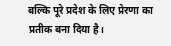बल्कि पूरे प्रदेश के लिए प्रेरणा का प्रतीक बना दिया है।